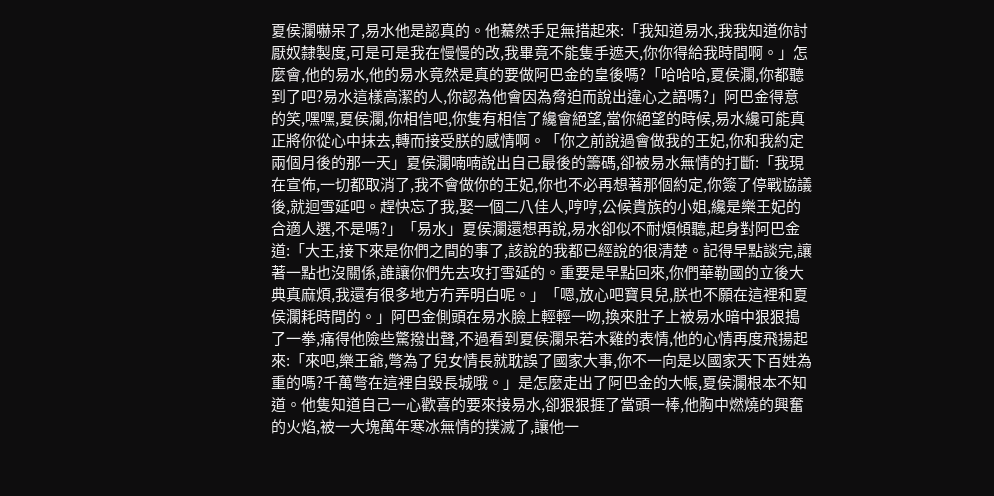夏侯瀾嚇呆了,易水他是認真的。他驀然手足無措起來:「我知道易水,我我知道你討厭奴隸製度,可是可是我在慢慢的改,我畢竟不能隻手遮天,你你得給我時間啊。」怎麼會,他的易水,他的易水竟然是真的要做阿巴金的皇後嗎?「哈哈哈,夏侯瀾,你都聽到了吧?易水這樣高潔的人,你認為他會因為脅迫而說出違心之語嗎?」阿巴金得意的笑,嘿嘿,夏侯瀾,你相信吧,你隻有相信了纔會絕望,當你絕望的時候,易水纔可能真正將你從心中抹去,轉而接受朕的感情啊。「你之前說過會做我的王妃,你和我約定兩個月後的那一天」夏侯瀾喃喃說出自己最後的籌碼,卻被易水無情的打斷:「我現在宣佈,一切都取消了,我不會做你的王妃,你也不必再想著那個約定,你簽了停戰協議後,就迴雪延吧。趕快忘了我,娶一個二八佳人,哼哼,公候貴族的小姐,纔是樂王妃的合適人選,不是嗎?」「易水」夏侯瀾還想再說,易水卻似不耐煩傾聽,起身對阿巴金道:「大王,接下來是你們之間的事了,該說的我都已經說的很清楚。記得早點談完,讓著一點也沒關係,誰讓你們先去攻打雪延的。重要是早點回來,你們華勒國的立後大典真麻煩,我還有很多地方冇弄明白呢。」「嗯,放心吧寶貝兒,朕也不願在這裡和夏侯瀾耗時間的。」阿巴金側頭在易水臉上輕輕一吻,換來肚子上被易水暗中狠狠搗了一拳,痛得他險些驚撥出聲,不過看到夏侯瀾呆若木雞的表情,他的心情再度飛揚起來:「來吧,樂王爺,彆為了兒女情長就耽誤了國家大事,你不一向是以國家天下百姓為重的嗎?千萬彆在這裡自毀長城哦。」是怎麼走出了阿巴金的大帳,夏侯瀾根本不知道。他隻知道自己一心歡喜的要來接易水,卻狠狠捱了當頭一棒,他胸中燃燒的興奮的火焰,被一大塊萬年寒冰無情的撲滅了,讓他一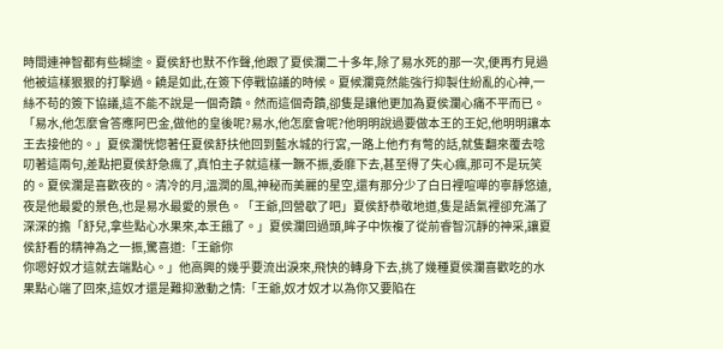時間連神智都有些糊塗。夏侯舒也默不作聲,他跟了夏侯瀾二十多年,除了易水死的那一次,便再冇見過他被這樣狠狠的打擊過。饒是如此,在簽下停戰協議的時候。夏候瀾竟然能強行抑製住紛亂的心神,一絲不苟的簽下協議,這不能不說是一個奇蹟。然而這個奇蹟,卻隻是讓他更加為夏侯瀾心痛不平而已。「易水,他怎麼會答應阿巴金,做他的皇後呢?易水,他怎麼會呢?他明明說過要做本王的王妃,他明明讓本王去接他的。」夏侯瀾恍惚著任夏侯舒扶他回到藍水城的行宮,一路上他冇有彆的話,就隻翻來覆去唸叨著這兩句,差點把夏侯舒急瘋了,真怕主子就這樣一蹶不振,委靡下去,甚至得了失心瘋,那可不是玩笑的。夏侯瀾是喜歡夜的。清冷的月,溫潤的風,神秘而美麗的星空,還有那分少了白日裡喧嘩的寧靜悠遠,夜是他最愛的景色,也是易水最愛的景色。「王爺,回營歇了吧」夏侯舒恭敬地道,隻是語氣裡卻充滿了深深的擔「舒兒,拿些點心水果來,本王餓了。」夏侯瀾回過頭,眸子中恢複了從前睿智沉靜的神采,讓夏侯舒看的精神為之一振,驚喜道:「王爺你
你嗯好奴才這就去端點心。」他高興的幾乎要流出淚來,飛快的轉身下去,挑了幾種夏侯瀾喜歡吃的水果點心端了回來,這奴才還是難抑激動之情:「王爺,奴才奴才以為你又要陷在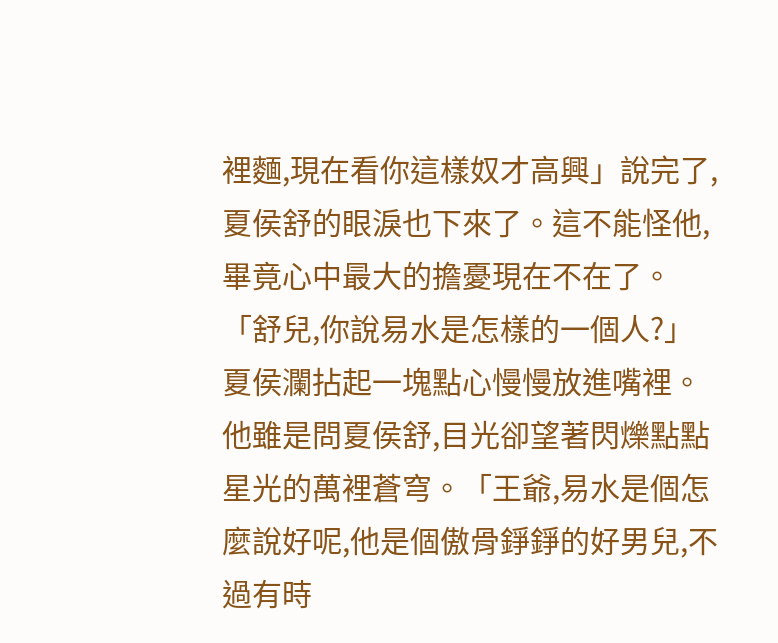裡麵,現在看你這樣奴才高興」說完了,夏侯舒的眼淚也下來了。這不能怪他,畢竟心中最大的擔憂現在不在了。「舒兒,你說易水是怎樣的一個人?」夏侯瀾拈起一塊點心慢慢放進嘴裡。他雖是問夏侯舒,目光卻望著閃爍點點星光的萬裡蒼穹。「王爺,易水是個怎麼說好呢,他是個傲骨錚錚的好男兒,不過有時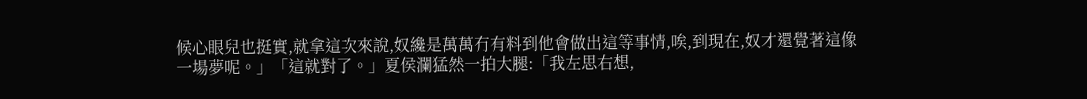候心眼兒也挺實,就拿這次來說,奴纔是萬萬冇有料到他會做出這等事情,唉,到現在,奴才還覺著這像一場夢呢。」「這就對了。」夏侯瀾猛然一拍大腿:「我左思右想,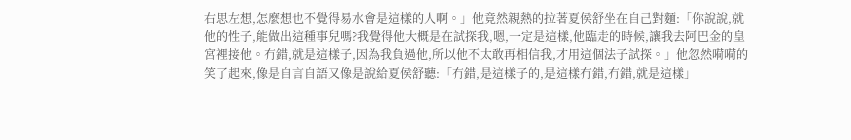右思左想,怎麼想也不覺得易水會是這樣的人啊。」他竟然親熱的拉著夏侯舒坐在自己對麵:「你說說,就他的性子,能做出這種事兒嗎?我覺得他大概是在試探我,嗯,一定是這樣,他臨走的時候,讓我去阿巴金的皇宮裡接他。冇錯,就是這樣子,因為我負過他,所以他不太敢再相信我,才用這個法子試探。」他忽然嗬嗬的笑了起來,像是自言自語又像是說給夏侯舒聽:「冇錯,是這樣子的,是這樣冇錯,冇錯,就是這樣」